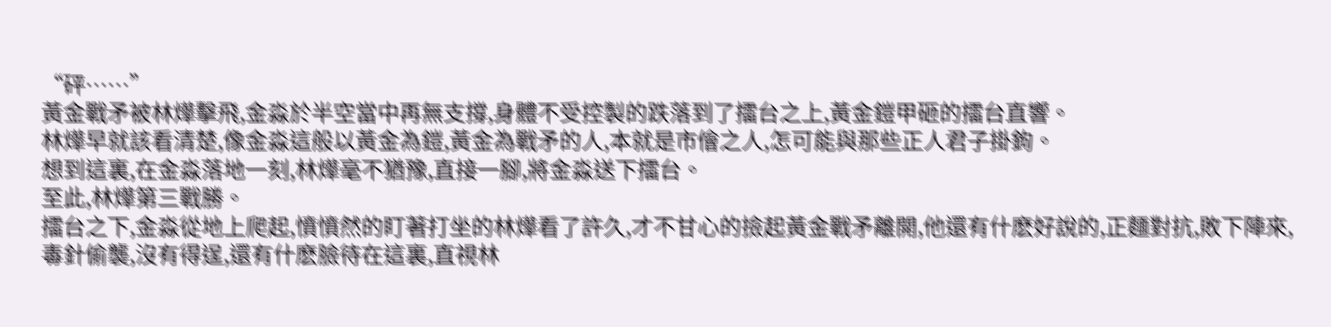“砰……”
黃金戰矛被林燁擊飛,金淼於半空當中再無支撐,身體不受控製的跌落到了擂台之上,黃金鎧甲砸的擂台直響。
林燁早就該看清楚,像金淼這般以黃金為鎧,黃金為戰矛的人,本就是市儈之人,怎可能與那些正人君子掛鉤。
想到這裏,在金淼落地一刻,林燁毫不猶豫,直接一腳,將金淼送下擂台。
至此,林燁第三戰勝。
擂台之下,金淼從地上爬起,憤憤然的盯著打坐的林燁看了許久,才不甘心的撿起黃金戰矛離開,他還有什麽好說的,正麵對抗,敗下陣來,毒針偷襲,沒有得逞,還有什麽臉待在這裏,直視林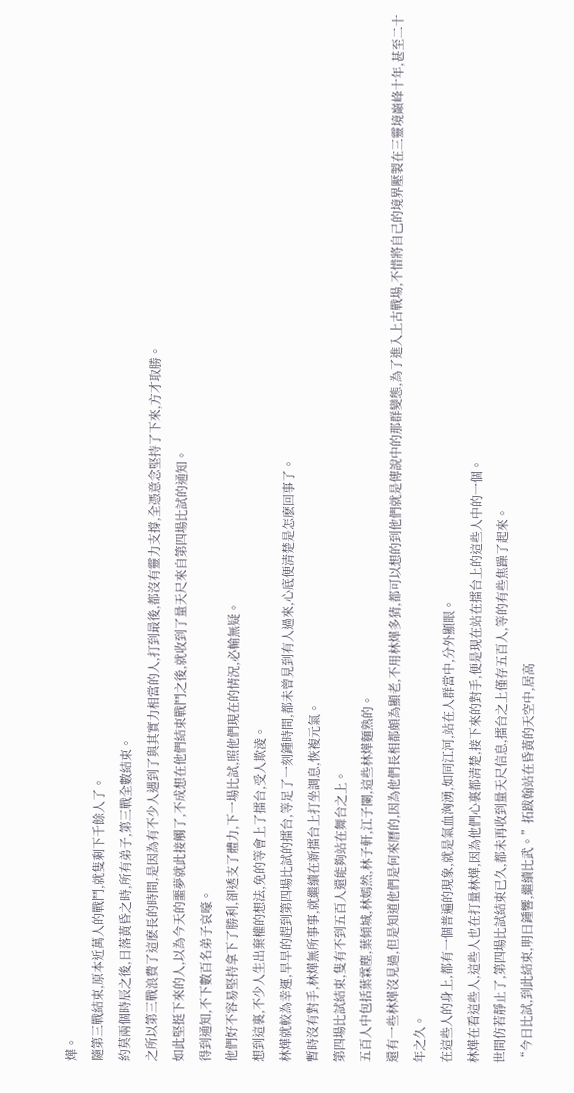燁。
隨第三戰結束,原本近萬人的戰鬥,就隻剩下千餘人了。
約莫兩個時辰之後,日落黃昏之時,所有弟子,第三戰全數結束。
之所以第三戰浪費了這麽長的時間,是因為有不少人遇到了與其實力相當的人,打到最後,都沒有靈力支撐,全憑意念堅持了下來,方才取勝。
如此堅挺下來的人,以為今天的噩夢就此接觸了,不成想在他們結束戰鬥之後,就收到了量天尺來自第四場比試的通知。
得到通知,不下數百名弟子哀嚎。
他們好不容易堅持拿下了勝利,卻透支了體力,下一場比試,照他們現在的情況,必輸無疑。
想到這裏,不少人生出棄權的想法,免的等會上了擂台,受人欺淩。
林燁就較為幸運,早早的趕到第四場比試的擂台,等足了一刻鍾時間,都未曾見到有人過來,心底便清楚是怎麽回事了。
暫時沒有對手,林燁無所事事,就繼續在新擂台上打坐調息,恢複元氣。
第四場比試結束,隻有不到五百人還能夠站在舞台之上。
五百人中包括葉霖塵,葉傾城,林嫣然,林子軒,江子闌,這些林燁麵熟的。
還有一些林燁沒見過,但是知道他們是何來曆的,因為他們長相都頗為顯老,不用林燁多猜,都可以想的到他們就是傳說中的那群變態,為了進入上古戰場,不惜將自己的境界壓製在三靈境巔峰十年,甚至二十年之久。
在這些人的身上,都有一個普遍的現象,就是氣血洶湧,如同江河,站在人群當中,分外顯眼。
林燁在看這些人,這些人也在打量林燁,因為他們心裏都清楚,接下來的對手,便是現在站在擂台上的這些人中的一個。
世間仿若靜止了,第四場比試結束已久,都未再收到量天尺信息,擂台之上僅存五百人,等的有些焦躁了起來。
“今日比試,到此結束,明日鍾響,繼續比武。”拓跋翰站在昏黃的天空中,居高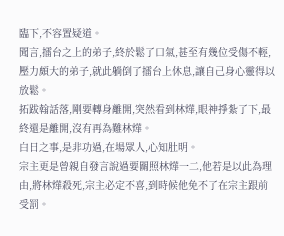臨下,不容置疑道。
聞言,擂台之上的弟子,終於鬆了口氣,甚至有幾位受傷不輕,壓力頗大的弟子,就此躺倒了擂台上休息,讓自己身心靈得以放鬆。
拓跋翰話落,剛要轉身離開,突然看到林燁,眼神掙紮了下,最終還是離開,沒有再為難林燁。
白日之事,是非功過,在場眾人,心知肚明。
宗主更是曾親自發言說過要關照林燁一二,他若是以此為理由,將林燁殺死,宗主必定不喜,到時候他免不了在宗主跟前受罰。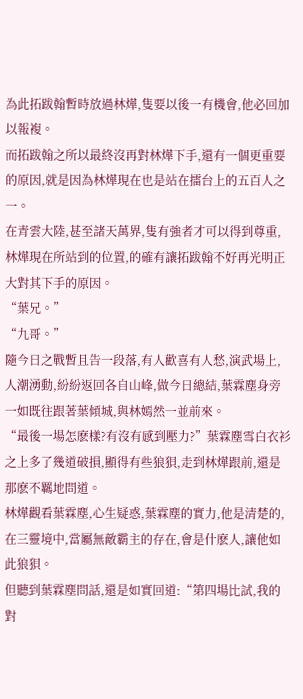為此拓跋翰暫時放過林燁,隻要以後一有機會,他必回加以報複。
而拓跋翰之所以最終沒再對林燁下手,還有一個更重要的原因,就是因為林燁現在也是站在擂台上的五百人之一。
在青雲大陸,甚至諸天萬界,隻有強者才可以得到尊重,林燁現在所站到的位置,的確有讓拓跋翰不好再光明正大對其下手的原因。
“葉兄。”
“九哥。”
隨今日之戰暫且告一段落,有人歡喜有人愁,演武場上,人潮湧動,紛紛返回各自山峰,做今日總結,葉霖塵身旁一如既往跟著葉傾城,與林嫣然一並前來。
“最後一場怎麽樣?有沒有感到壓力?”葉霖塵雪白衣衫之上多了幾道破損,顯得有些狼狽,走到林燁跟前,還是那麽不羈地問道。
林燁觀看葉霖塵,心生疑惑,葉霖塵的實力,他是清楚的,在三靈境中,當屬無敵霸主的存在,會是什麽人,讓他如此狼狽。
但聽到葉霖塵問話,還是如實回道:“第四場比試,我的對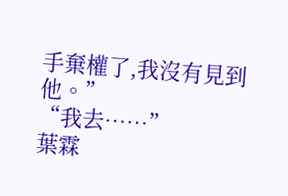手棄權了,我沒有見到他。”
“我去……”
葉霖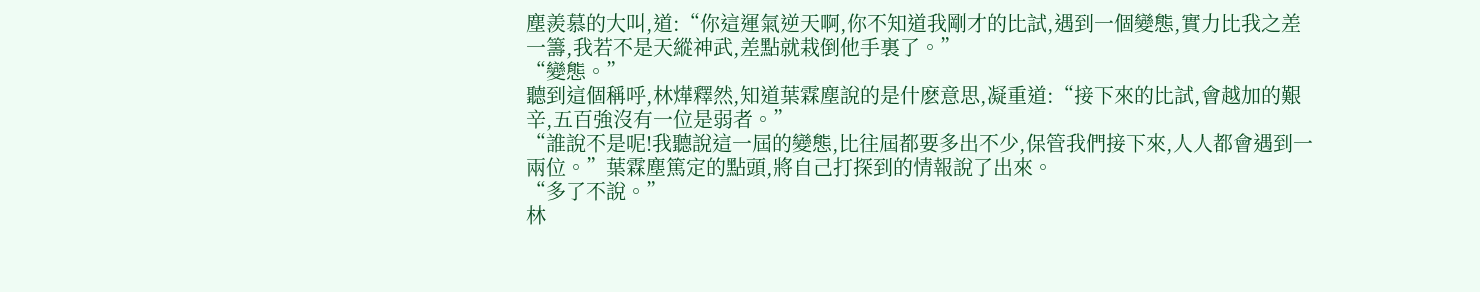塵羨慕的大叫,道:“你這運氣逆天啊,你不知道我剛才的比試,遇到一個變態,實力比我之差一籌,我若不是天縱神武,差點就栽倒他手裏了。”
“變態。”
聽到這個稱呼,林燁釋然,知道葉霖塵說的是什麽意思,凝重道:“接下來的比試,會越加的艱辛,五百強沒有一位是弱者。”
“誰說不是呢!我聽說這一屆的變態,比往屆都要多出不少,保管我們接下來,人人都會遇到一兩位。”葉霖塵篤定的點頭,將自己打探到的情報說了出來。
“多了不說。”
林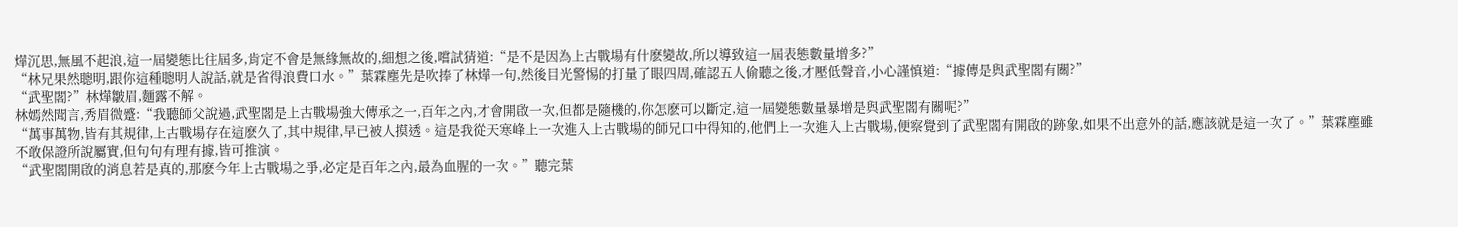燁沉思,無風不起浪,這一屆變態比往屆多,肯定不會是無緣無故的,細想之後,嚐試猜道:“是不是因為上古戰場有什麽變故,所以導致這一屆表態數量增多?”
“林兄果然聰明,跟你這種聰明人說話,就是省得浪費口水。”葉霖塵先是吹捧了林燁一句,然後目光警惕的打量了眼四周,確認五人偷聽之後,才壓低聲音,小心謹慎道:“據傳是與武聖閣有關?”
“武聖閣?”林燁皺眉,麵露不解。
林嫣然聞言,秀眉微蹙:“我聽師父說過,武聖閣是上古戰場強大傳承之一,百年之內,才會開啟一次,但都是隨機的,你怎麽可以斷定,這一屆變態數量暴增是與武聖閣有關呢?”
“萬事萬物,皆有其規律,上古戰場存在這麽久了,其中規律,早已被人摸透。這是我從天寒峰上一次進入上古戰場的師兄口中得知的,他們上一次進入上古戰場,便察覺到了武聖閣有開啟的跡象,如果不出意外的話,應該就是這一次了。”葉霖塵雖不敢保證所說屬實,但句句有理有據,皆可推演。
“武聖閣開啟的消息若是真的,那麽今年上古戰場之爭,必定是百年之內,最為血腥的一次。”聽完葉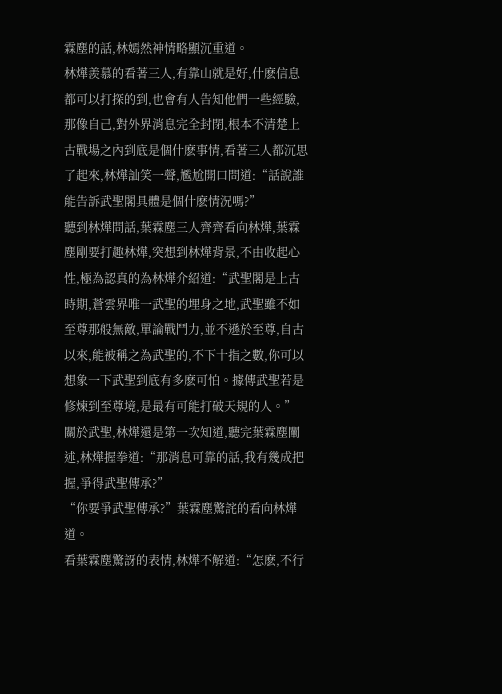霖塵的話,林嫣然神情略顯沉重道。
林燁羨慕的看著三人,有靠山就是好,什麽信息都可以打探的到,也會有人告知他們一些經驗,那像自己,對外界消息完全封閉,根本不清楚上古戰場之內到底是個什麽事情,看著三人都沉思了起來,林燁訕笑一聲,尷尬開口問道:“話說誰能告訴武聖閣具體是個什麽情況嗎?”
聽到林燁問話,葉霖塵三人齊齊看向林燁,葉霖塵剛要打趣林燁,突想到林燁背景,不由收起心性,極為認真的為林燁介紹道:“武聖閣是上古時期,蒼雲界唯一武聖的埋身之地,武聖雖不如至尊那般無敵,單論戰鬥力,並不遜於至尊,自古以來,能被稱之為武聖的,不下十指之數,你可以想象一下武聖到底有多麽可怕。據傳武聖若是修煉到至尊境,是最有可能打破天規的人。”
關於武聖,林燁還是第一次知道,聽完葉霖塵闡述,林燁握拳道:“那消息可靠的話,我有幾成把握,爭得武聖傳承?”
“你要爭武聖傳承?”葉霖塵驚詫的看向林燁道。
看葉霖塵驚訝的表情,林燁不解道:“怎麽,不行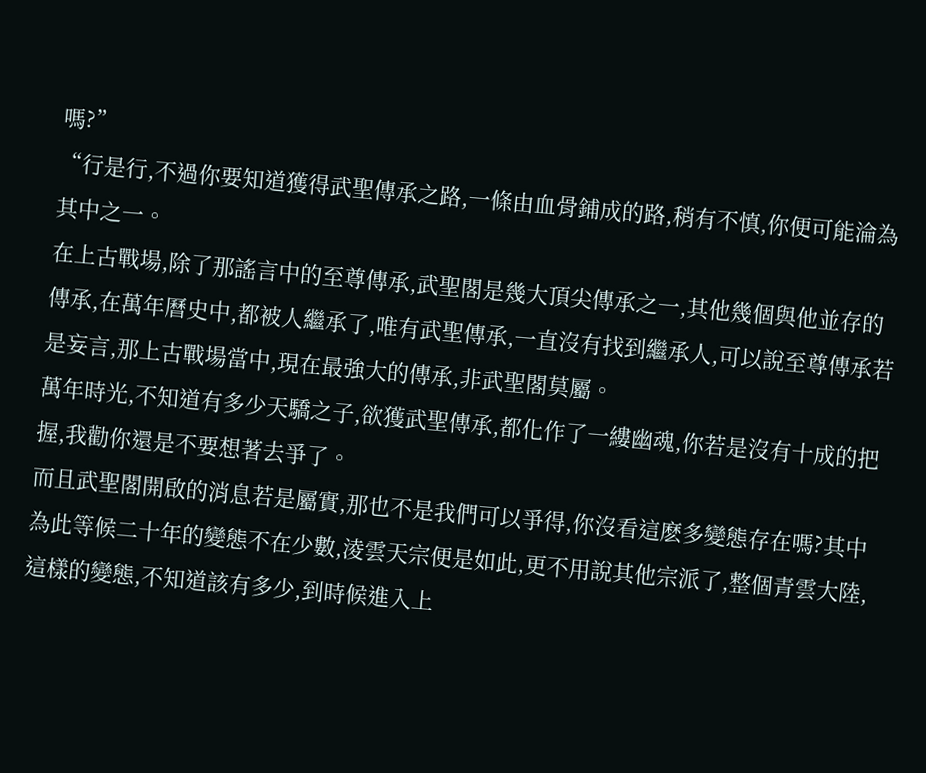嗎?”
“行是行,不過你要知道獲得武聖傳承之路,一條由血骨鋪成的路,稍有不慎,你便可能淪為其中之一。
在上古戰場,除了那謠言中的至尊傳承,武聖閣是幾大頂尖傳承之一,其他幾個與他並存的傳承,在萬年曆史中,都被人繼承了,唯有武聖傳承,一直沒有找到繼承人,可以說至尊傳承若是妄言,那上古戰場當中,現在最強大的傳承,非武聖閣莫屬。
萬年時光,不知道有多少天驕之子,欲獲武聖傳承,都化作了一縷幽魂,你若是沒有十成的把握,我勸你還是不要想著去爭了。
而且武聖閣開啟的消息若是屬實,那也不是我們可以爭得,你沒看這麽多變態存在嗎?其中為此等候二十年的變態不在少數,淩雲天宗便是如此,更不用說其他宗派了,整個青雲大陸,這樣的變態,不知道該有多少,到時候進入上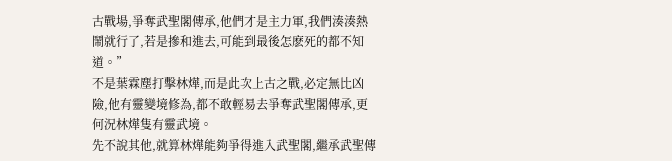古戰場,爭奪武聖閣傳承,他們才是主力軍,我們湊湊熱鬧就行了,若是摻和進去,可能到最後怎麽死的都不知道。”
不是葉霖塵打擊林燁,而是此次上古之戰,必定無比凶險,他有靈變境修為,都不敢輕易去爭奪武聖閣傳承,更何況林燁隻有靈武境。
先不說其他,就算林燁能夠爭得進入武聖閣,繼承武聖傳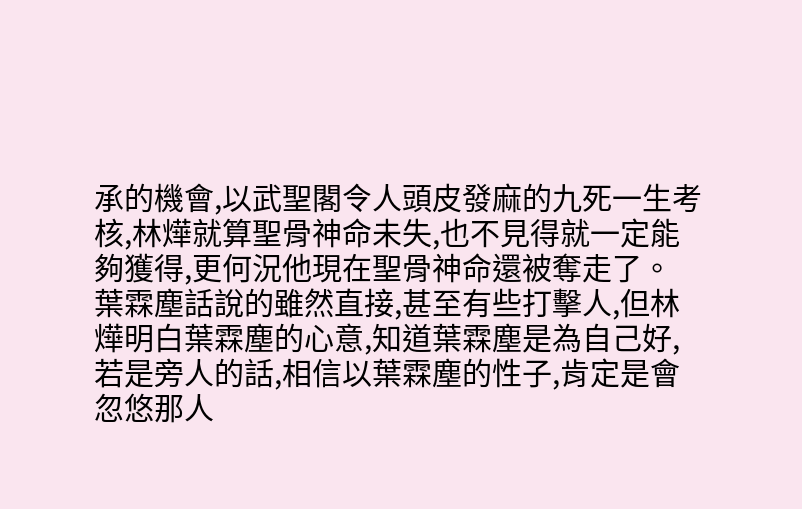承的機會,以武聖閣令人頭皮發麻的九死一生考核,林燁就算聖骨神命未失,也不見得就一定能夠獲得,更何況他現在聖骨神命還被奪走了。
葉霖塵話說的雖然直接,甚至有些打擊人,但林燁明白葉霖塵的心意,知道葉霖塵是為自己好,若是旁人的話,相信以葉霖塵的性子,肯定是會忽悠那人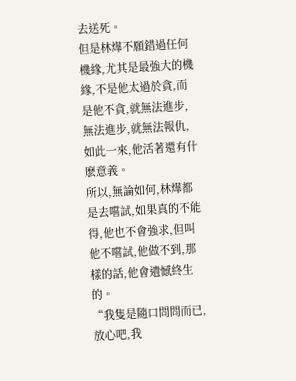去送死。
但是林燁不願錯過任何機緣,尤其是最強大的機緣,不是他太過於貪,而是他不貪,就無法進步,無法進步,就無法報仇,如此一來,他活著還有什麽意義。
所以,無論如何,林燁都是去嚐試,如果真的不能得,他也不會強求,但叫他不嚐試,他做不到,那樣的話,他會遺憾終生的。
“我隻是隨口問問而已,放心吧,我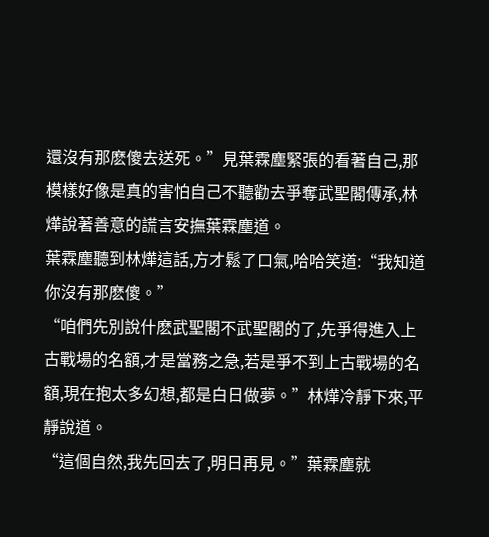還沒有那麽傻去送死。”見葉霖塵緊張的看著自己,那模樣好像是真的害怕自己不聽勸去爭奪武聖閣傳承,林燁說著善意的謊言安撫葉霖塵道。
葉霖塵聽到林燁這話,方才鬆了口氣,哈哈笑道:“我知道你沒有那麽傻。”
“咱們先別說什麽武聖閣不武聖閣的了,先爭得進入上古戰場的名額,才是當務之急,若是爭不到上古戰場的名額,現在抱太多幻想,都是白日做夢。”林燁冷靜下來,平靜說道。
“這個自然,我先回去了,明日再見。”葉霖塵就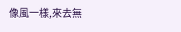像風一樣,來去無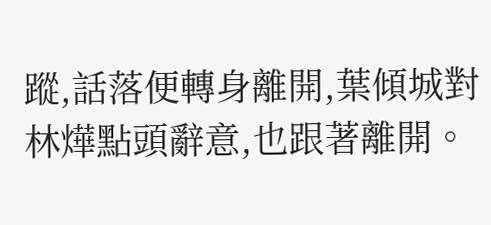蹤,話落便轉身離開,葉傾城對林燁點頭辭意,也跟著離開。